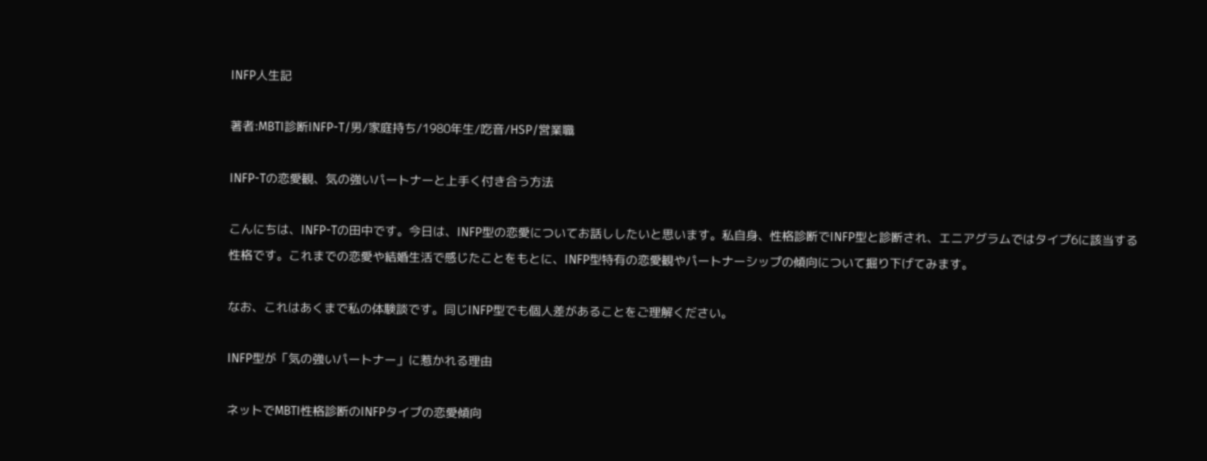INFP人生記

著者:MBTI診断INFP-T/男/家庭持ち/1980年生/吃音/HSP/営業職

INFP-Tの恋愛観、気の強いパートナーと上手く付き合う方法

こんにちは、INFP-Tの田中です。今日は、INFP型の恋愛についてお話ししたいと思います。私自身、性格診断でINFP型と診断され、エニアグラムではタイプ6に該当する性格です。これまでの恋愛や結婚生活で感じたことをもとに、INFP型特有の恋愛観やパートナーシップの傾向について掘り下げてみます。

なお、これはあくまで私の体験談です。同じINFP型でも個人差があることをご理解ください。

INFP型が「気の強いパートナー」に惹かれる理由

ネットでMBTI性格診断のINFPタイプの恋愛傾向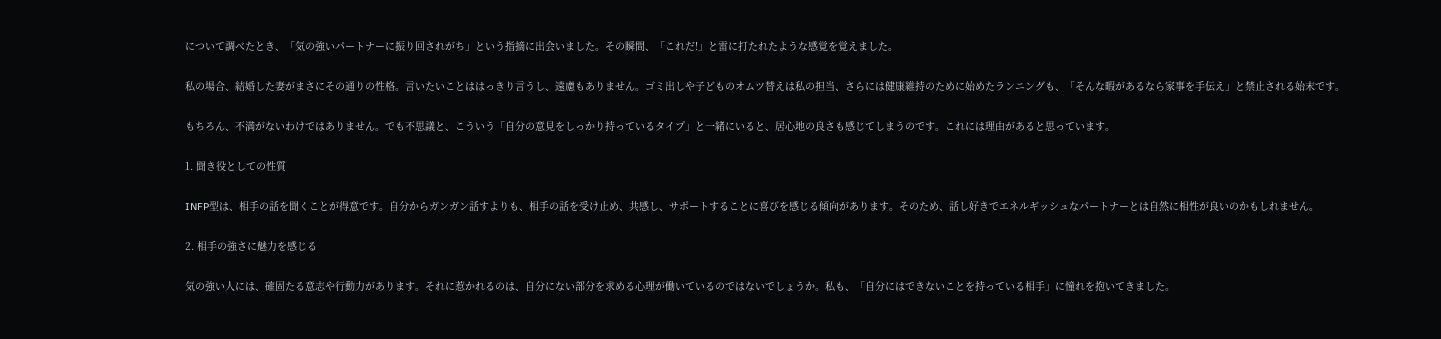について調べたとき、「気の強いパートナーに振り回されがち」という指摘に出会いました。その瞬間、「これだ!」と雷に打たれたような感覚を覚えました。

私の場合、結婚した妻がまさにその通りの性格。言いたいことははっきり言うし、遠慮もありません。ゴミ出しや子どものオムツ替えは私の担当、さらには健康維持のために始めたランニングも、「そんな暇があるなら家事を手伝え」と禁止される始末です。

もちろん、不満がないわけではありません。でも不思議と、こういう「自分の意見をしっかり持っているタイプ」と一緒にいると、居心地の良さも感じてしまうのです。これには理由があると思っています。

1. 聞き役としての性質

INFP型は、相手の話を聞くことが得意です。自分からガンガン話すよりも、相手の話を受け止め、共感し、サポートすることに喜びを感じる傾向があります。そのため、話し好きでエネルギッシュなパートナーとは自然に相性が良いのかもしれません。

2. 相手の強さに魅力を感じる

気の強い人には、確固たる意志や行動力があります。それに惹かれるのは、自分にない部分を求める心理が働いているのではないでしょうか。私も、「自分にはできないことを持っている相手」に憧れを抱いてきました。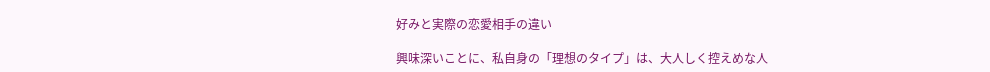好みと実際の恋愛相手の違い

興味深いことに、私自身の「理想のタイプ」は、大人しく控えめな人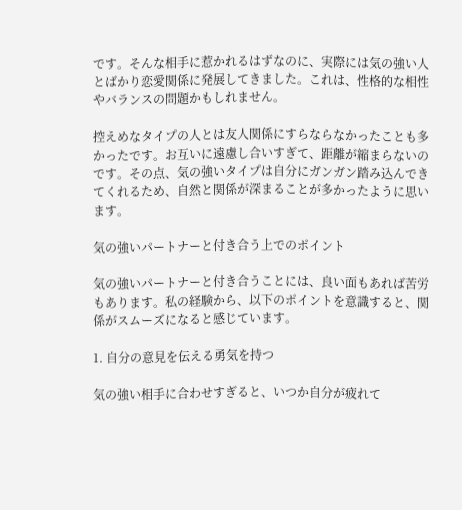です。そんな相手に惹かれるはずなのに、実際には気の強い人とばかり恋愛関係に発展してきました。これは、性格的な相性やバランスの問題かもしれません。

控えめなタイプの人とは友人関係にすらならなかったことも多かったです。お互いに遠慮し合いすぎて、距離が縮まらないのです。その点、気の強いタイプは自分にガンガン踏み込んできてくれるため、自然と関係が深まることが多かったように思います。

気の強いパートナーと付き合う上でのポイント

気の強いパートナーと付き合うことには、良い面もあれば苦労もあります。私の経験から、以下のポイントを意識すると、関係がスムーズになると感じています。

1. 自分の意見を伝える勇気を持つ

気の強い相手に合わせすぎると、いつか自分が疲れて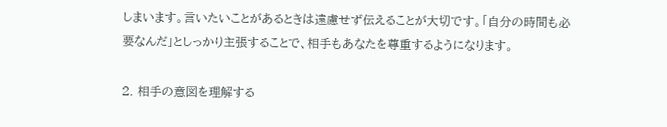しまいます。言いたいことがあるときは遠慮せず伝えることが大切です。「自分の時間も必要なんだ」としっかり主張することで、相手もあなたを尊重するようになります。

2. 相手の意図を理解する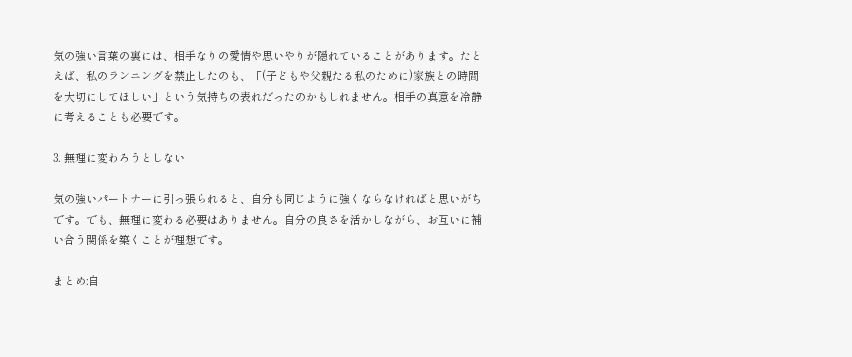気の強い言葉の裏には、相手なりの愛情や思いやりが隠れていることがあります。たとえば、私のランニングを禁止したのも、「(子どもや父親たる私のために)家族との時間を大切にしてほしい」という気持ちの表れだったのかもしれません。相手の真意を冷静に考えることも必要です。

3. 無理に変わろうとしない

気の強いパートナーに引っ張られると、自分も同じように強くならなければと思いがちです。でも、無理に変わる必要はありません。自分の良さを活かしながら、お互いに補い合う関係を築くことが理想です。

まとめ:自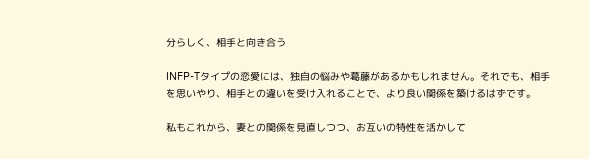分らしく、相手と向き合う

INFP-Tタイプの恋愛には、独自の悩みや葛藤があるかもしれません。それでも、相手を思いやり、相手との違いを受け入れることで、より良い関係を築けるはずです。

私もこれから、妻との関係を見直しつつ、お互いの特性を活かして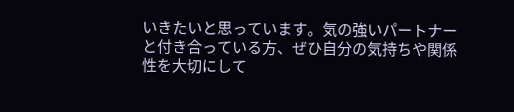いきたいと思っています。気の強いパートナーと付き合っている方、ぜひ自分の気持ちや関係性を大切にして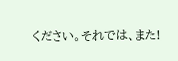ください。それでは、また!